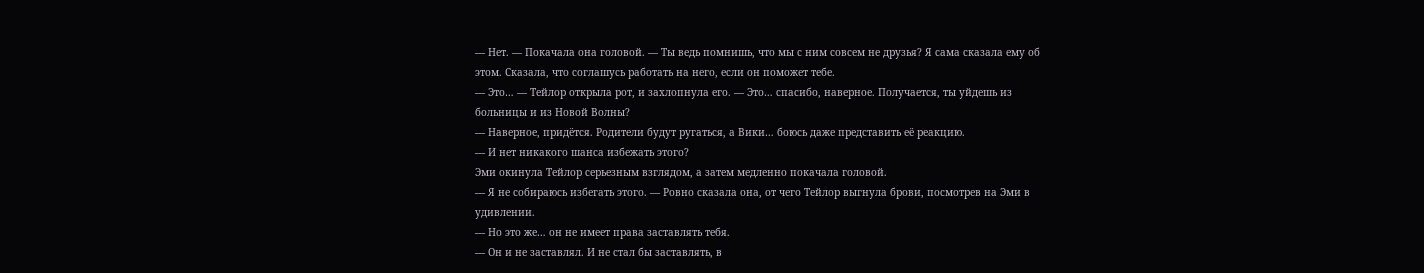— Нет. — Покачала она головой. — Ты ведь помнишь, что мы с ним совсем не друзья? Я сама сказала ему об этом. Сказала, что соглашусь работать на него, если он поможет тебе.
— Это… — Тейлор открыла рот, и захлопнула его. — Это… спасибо, наверное. Получается, ты уйдешь из больницы и из Новой Волны?
— Наверное, придётся. Родители будут ругаться, а Вики… боюсь даже представить её реакцию.
— И нет никакого шанса избежать этого?
Эми окинула Тейлор серьезным взглядом, а затем медленно покачала головой.
— Я не собираюсь избегать этого. — Ровно сказала она, от чего Тейлор выгнула брови, посмотрев на Эми в удивлении.
— Но это же… он не имеет права заставлять тебя.
— Он и не заставлял. И не стал бы заставлять, в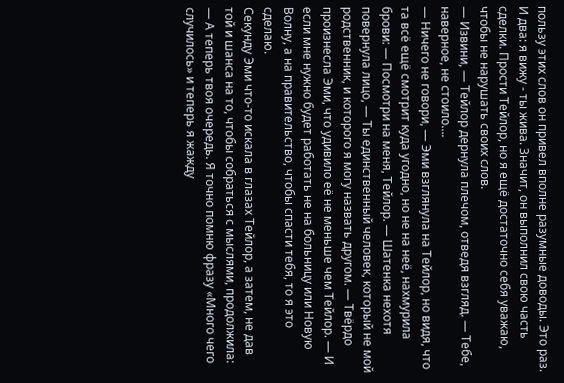пользу этих слов он привел вполне разумные доводы. Это раз. И два: я вижу - ты жива. Значит, он выполнил свою часть сделки. Прости Тейлор, но я ещё достаточно себя уважаю, чтобы не нарушать своих слов.
— Извини, — Тейлор дернула плечом, отведя взгляд. — Тебе, наверное, не стоило….
— Ничего не говори, — Эми взглянула на Тейлор, но видя, что та всё ещё смотрит куда угодно, но не на неё, нахмурила брови: — Посмотри на меня, Тейлор. — Шатенка нехотя повернула лицо, — Ты единственный человек, который не мой родственник, и которого я могу назвать другом. — Твёрдо произнесла Эми, что удивило её не меньше чем Тейлор. — И если мне нужно будет работать не на больницу или Новую Волну, а на правительство, чтобы спасти тебя, то я это сделаю.
Секунду Эми что-то искала в глазах Тейлор, а затем, не дав той и шанса на то, чтобы собраться с мыслями, продолжила:
— А теперь твоя очередь. Я точно помню фразу «Много чего случилось» и теперь я жажду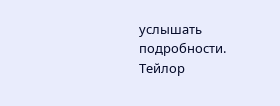услышать подробности.
Тейлор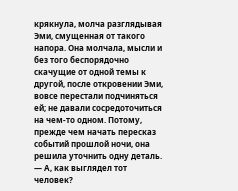крякнула, молча разглядывая Эми, смущенная от такого напора. Она молчала, мысли и без того беспорядочно скачущие от одной темы к другой, после откровении Эми, вовсе перестали подчиняться ей; не давали сосредоточиться на чем-то одном. Потому, прежде чем начать пересказ событий прошлой ночи, она решила уточнить одну деталь.
— А, как выглядел тот человек?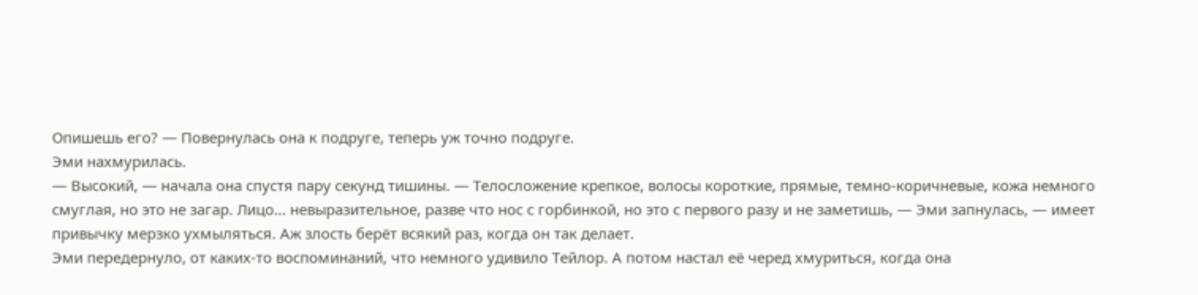Опишешь его? — Повернулась она к подруге, теперь уж точно подруге.
Эми нахмурилась.
— Высокий, — начала она спустя пару секунд тишины. — Телосложение крепкое, волосы короткие, прямые, темно-коричневые, кожа немного смуглая, но это не загар. Лицо… невыразительное, разве что нос с горбинкой, но это с первого разу и не заметишь, — Эми запнулась, — имеет привычку мерзко ухмыляться. Аж злость берёт всякий раз, когда он так делает.
Эми передернуло, от каких-то воспоминаний, что немного удивило Тейлор. А потом настал её черед хмуриться, когда она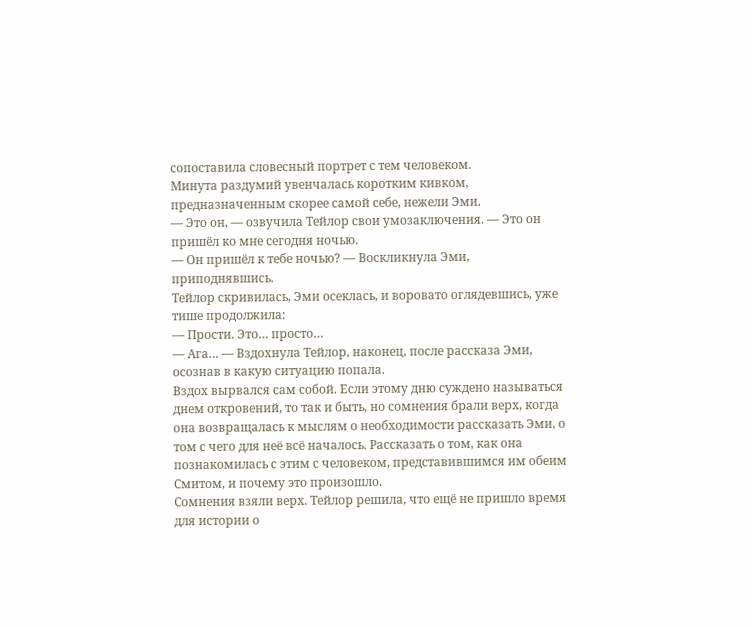сопоставила словесный портрет с тем человеком.
Минута раздумий увенчалась коротким кивком, предназначенным скорее самой себе, нежели Эми.
— Это он, — озвучила Тейлор свои умозаключения. — Это он пришёл ко мне сегодня ночью.
— Он пришёл к тебе ночью? — Воскликнула Эми, приподнявшись.
Тейлор скривилась, Эми осеклась, и воровато оглядевшись, уже тише продолжила:
— Прости. Это… просто…
— Ага… — Вздохнула Тейлор, наконец, после рассказа Эми, осознав в какую ситуацию попала.
Вздох вырвался сам собой. Если этому дню суждено называться днем откровений, то так и быть, но сомнения брали верх, когда она возвращалась к мыслям о необходимости рассказать Эми, о том с чего для неё всё началось. Рассказать о том, как она познакомилась с этим с человеком, представившимся им обеим Смитом, и почему это произошло.
Сомнения взяли верх. Тейлор решила, что ещё не пришло время для истории о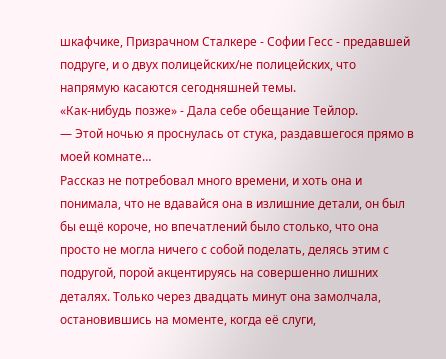шкафчике, Призрачном Сталкере - Софии Гесс - предавшей подруге, и о двух полицейских/не полицейских, что напрямую касаются сегодняшней темы.
«Как-нибудь позже» - Дала себе обещание Тейлор.
— Этой ночью я проснулась от стука, раздавшегося прямо в моей комнате…
Рассказ не потребовал много времени, и хоть она и понимала, что не вдавайся она в излишние детали, он был бы ещё короче, но впечатлений было столько, что она просто не могла ничего с собой поделать, делясь этим с подругой, порой акцентируясь на совершенно лишних деталях. Только через двадцать минут она замолчала, остановившись на моменте, когда её слуги,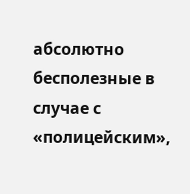абсолютно бесполезные в случае с «полицейским»,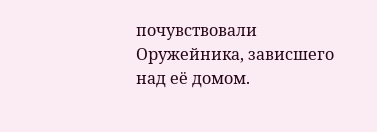почувствовали Оружейника, зависшего над её домом.